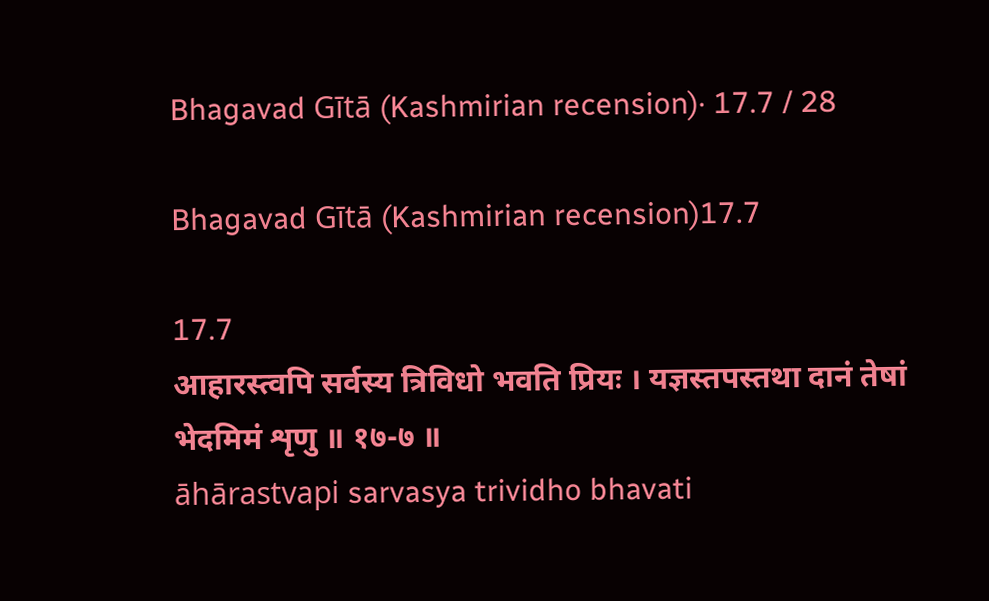Bhagavad Gītā (Kashmirian recension)· 17.7 / 28

Bhagavad Gītā (Kashmirian recension)17.7

17.7
आहारस्त्वपि सर्वस्य त्रिविधो भवति प्रियः । यज्ञस्तपस्तथा दानं तेषां भेदमिमं शृणु ॥ १७-७ ॥
āhārastvapi sarvasya trividho bhavati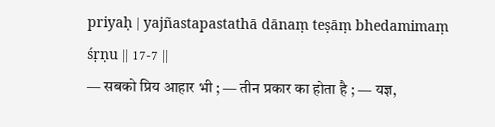priyaḥ | yajñastapastathā dānaṃ teṣāṃ bhedamimaṃ śṛṇu || 17-7 ||
— सबको प्रिय आहार भी ; — तीन प्रकार का होता है ; — यज्ञ,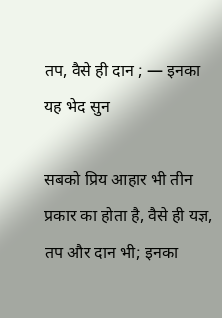तप, वैसे ही दान ; — इनका यह भेद सुन

सबको प्रिय आहार भी तीन प्रकार का होता है, वैसे ही यज्ञ, तप और दान भी; इनका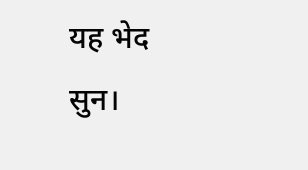यह भेद सुन।